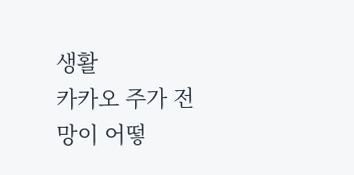생활
카카오 주가 전망이 어떻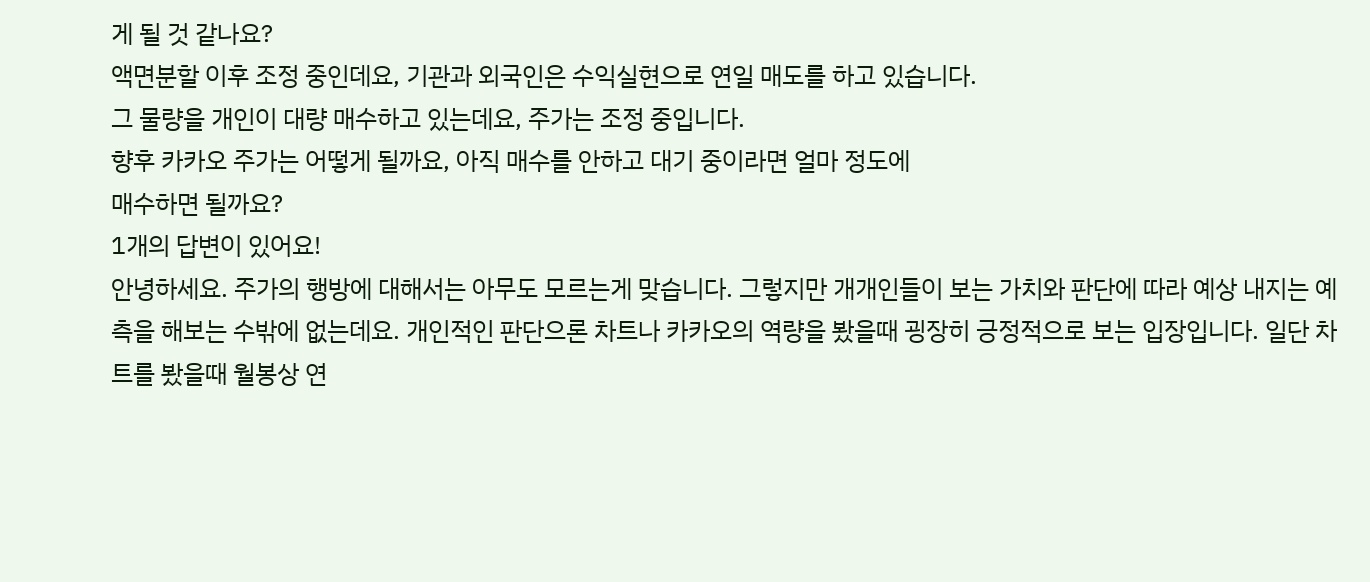게 될 것 같나요?
액면분할 이후 조정 중인데요, 기관과 외국인은 수익실현으로 연일 매도를 하고 있습니다.
그 물량을 개인이 대량 매수하고 있는데요, 주가는 조정 중입니다.
향후 카카오 주가는 어떻게 될까요, 아직 매수를 안하고 대기 중이라면 얼마 정도에
매수하면 될까요?
1개의 답변이 있어요!
안녕하세요. 주가의 행방에 대해서는 아무도 모르는게 맞습니다. 그렇지만 개개인들이 보는 가치와 판단에 따라 예상 내지는 예측을 해보는 수밖에 없는데요. 개인적인 판단으론 차트나 카카오의 역량을 봤을때 굉장히 긍정적으로 보는 입장입니다. 일단 차트를 봤을때 월봉상 연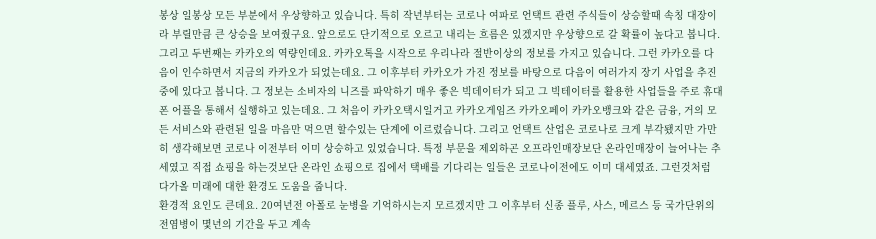봉상 일봉상 모든 부분에서 우상향하고 있습니다. 특히 작년부터는 코로나 여파로 언택트 관련 주식들이 상승할때 속칭 대장이라 부릴만큼 큰 상승을 보여줬구요. 앞으로도 단기적으로 오르고 내리는 흐름은 있겠지만 우상향으로 갈 확률이 높다고 봅니다.
그리고 두번째는 카카오의 역량인데요. 카카오톡을 시작으로 우리나라 절반이상의 정보를 가지고 있습니다. 그런 카카오를 다음이 인수하면서 지금의 카카오가 되었는데요. 그 이후부터 카카오가 가진 정보를 바탕으로 다음이 여러가지 장기 사업을 추진중에 있다고 봅니다. 그 정보는 소비자의 니즈를 파악하기 매우 좋은 빅데이터가 되고 그 빅테이터를 활용한 사업들을 주로 휴대폰 어플을 통해서 실행하고 있는데요. 그 처음이 카카오택시일거고 카카오게임즈 카카오페이 카카오뱅크와 같은 금융, 거의 모든 서비스와 관련된 일을 마음만 먹으면 할수있는 단계에 이르렀습니다. 그리고 언택트 산업은 코로나로 크게 부각됐지만 가만히 생각해보면 코로나 이전부터 이미 상승하고 있었습니다. 특정 부문을 제외하곤 오프라인매장보단 온라인매장이 늘어나는 추세였고 직접 쇼핑을 하는것보단 온라인 쇼핑으로 집에서 택배를 기다리는 일들은 코로나이전에도 이미 대세였죠. 그런것처럼 다가올 미래에 대한 환경도 도움을 줍니다.
환경적 요인도 큰데요. 20여년전 아폴로 눈병을 기억하시는지 모르겠지만 그 이후부터 신종 플루, 사스, 메르스 등 국가단위의 전염병이 몇년의 기간을 두고 계속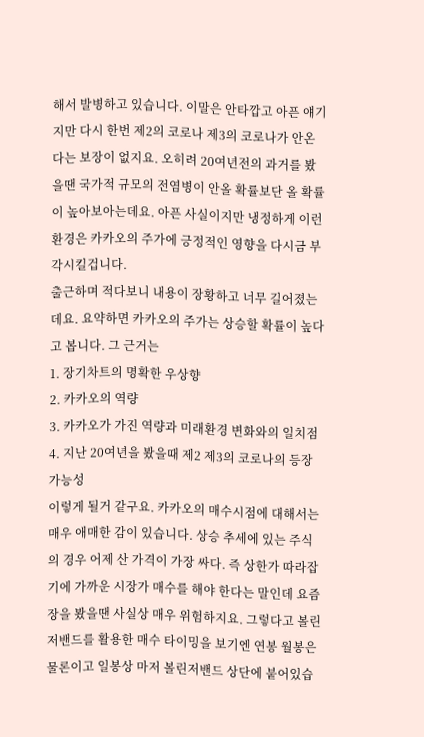해서 발병하고 있습니다. 이말은 안타깝고 아픈 얘기지만 다시 한번 제2의 코로나 제3의 코로나가 안온다는 보장이 없지요. 오히려 20여년전의 과거를 봤을땐 국가적 규모의 전염병이 안올 확률보단 올 확률이 높아보아는데요. 아픈 사실이지만 냉정하게 이런 환경은 카카오의 주가에 긍정적인 영향을 다시금 부각시킬겁니다.
출근하며 적다보니 내용이 장황하고 너무 길어졌는데요. 요약하면 카카오의 주가는 상승할 확률이 높다고 봅니다. 그 근거는
1. 장기차트의 명확한 우상향
2. 카카오의 역량
3. 카카오가 가진 역량과 미래환경 변화와의 일치점
4. 지난 20여년을 봤을때 제2 제3의 코로나의 등장가능성
이렇게 될거 같구요. 카카오의 매수시점에 대해서는 매우 애매한 감이 있습니다. 상승 추세에 있는 주식의 경우 어제 산 가격이 가장 싸다. 즉 상한가 따라잡기에 가까운 시장가 매수를 해야 한다는 말인데 요즘 장을 봤을땐 사실상 매우 위험하지요. 그렇다고 볼린저밴드를 활용한 매수 타이밍을 보기엔 연봉 월봉은 물론이고 일봉상 마저 볼린저밴드 상단에 붙어있습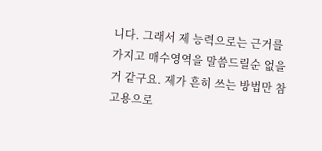니다. 그래서 제 능력으로는 근거를 가지고 매수영역을 말씀드릴순 없을거 같구요. 제가 흔히 쓰는 방법만 참고용으로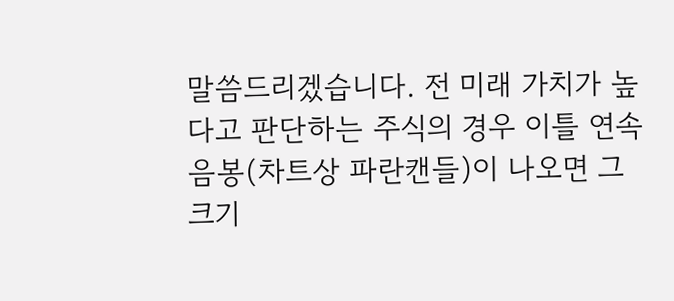말씀드리겠습니다. 전 미래 가치가 높다고 판단하는 주식의 경우 이틀 연속 음봉(차트상 파란캔들)이 나오면 그 크기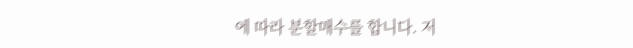에 따라 분할매수를 합니다. 저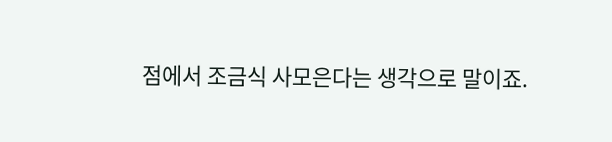점에서 조금식 사모은다는 생각으로 말이죠.